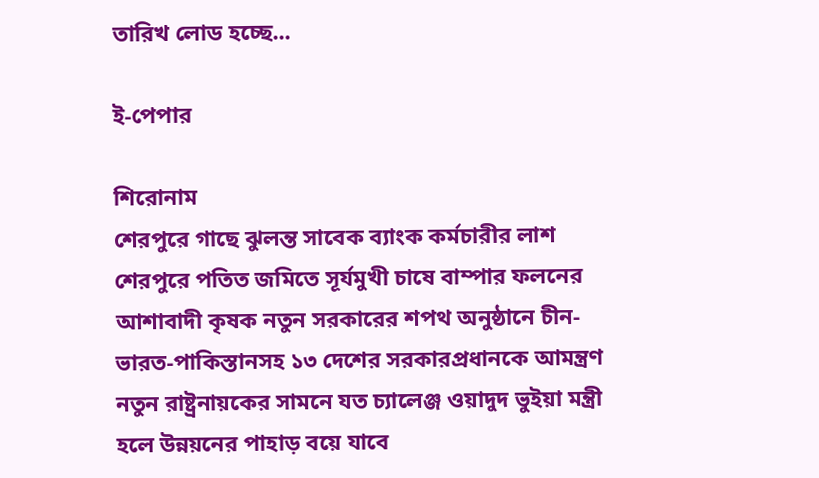তারিখ লোড হচ্ছে...

ই-পেপার

শিরোনাম
শেরপুরে গাছে ঝুলন্ত সাবেক ব্যাংক কর্মচারীর লাশ শেরপুরে পতিত জমিতে সূর্যমুখী চাষে বাম্পার ফলনের আশাবাদী কৃষক নতুন সরকারের শপথ অনুষ্ঠানে চীন-ভারত-পাকিস্তানসহ ১৩ দেশের সরকারপ্রধানকে আমন্ত্রণ নতুন রাষ্ট্রনায়কের সামনে যত চ্যালেঞ্জ ওয়াদুদ ভুইয়া মন্ত্রী হলে উন্নয়নের পাহাড় বয়ে যাবে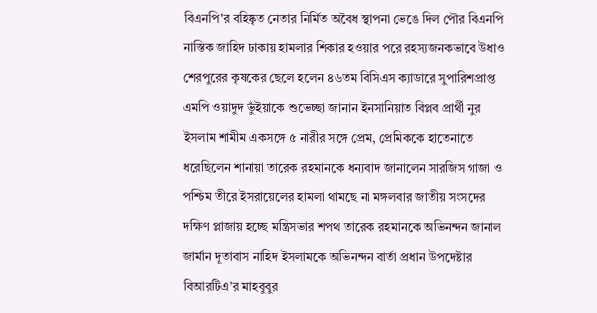বিএনপি'র বহিষ্কৃত নেতার নির্মিত অবৈধ স্থাপনা ভেঙে দিল পৌর বিএনপি নাস্তিক জাহিদ ঢাকায় হামলার শিকার হওয়ার পরে রহস্যজনকভাবে উধাও শেরপুরের কৃষকের ছেলে হলেন ৪৬তম বিসিএস ক্যাডারে সুপারিশপ্রাপ্ত এমপি ওয়াদুদ ভুঁইয়াকে শুভেচ্ছা জানান ইনসানিয়াত বিপ্লব প্রার্থী নুর ইসলাম শামীম একসঙ্গে ৫ নারীর সঙ্গে প্রেম, প্রেমিককে হাতেনাতে ধরেছিলেন শানায়া তারেক রহমানকে ধন্যবাদ জানালেন সারজিস গাজা ও পশ্চিম তীরে ইসরায়েলের হামলা থামছে না মঙ্গলবার জাতীয় সংসদের দক্ষিণ প্লাজায় হচ্ছে মন্ত্রিসভার শপথ তারেক রহমানকে অভিনন্দন জানাল জার্মান দূতাবাস নাহিদ ইসলামকে অভিনন্দন বার্তা প্রধান উপদেষ্টার বিআরটিএ’র মাহবুবুর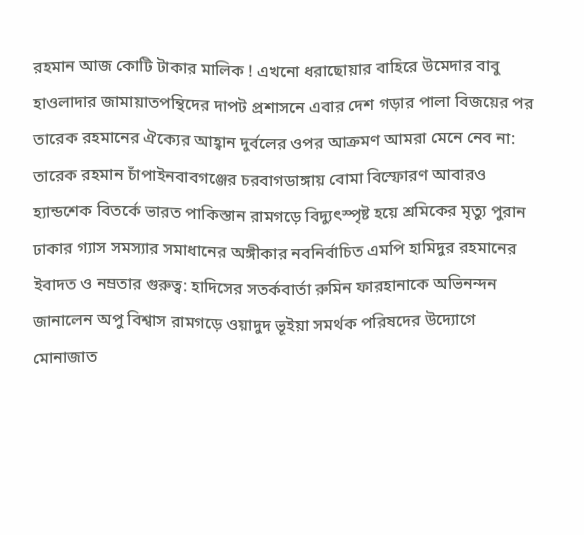রহমান আজ কোটি টাকার মালিক ! এখনো ধরাছোয়ার বাহিরে উমেদার বাবু হাওলাদার জামায়াতপন্থিদের দাপট প্রশাসনে এবার দেশ গড়ার পালা বিজয়ের পর তারেক রহমানের ঐক্যের আহ্বান দুর্বলের ওপর আক্রমণ আমরা মেনে নেব না: তারেক রহমান চাঁপাইনবাবগঞ্জের চরবাগডাঙ্গায় বোমা বিস্ফোরণ আবারও হ্যান্ডশেক বিতর্কে ভারত পাকিস্তান রামগড়ে বিদ্যুৎস্পৃষ্ট হয়ে শ্রমিকের মৃত্যু পুরান ঢাকার গ্যাস সমস্যার সমাধানের অঙ্গীকার নবনির্বাচিত এমপি হামিদুর রহমানের ইবাদত ও নম্রতার গুরুত্ব: হাদিসের সতর্কবার্তা রুমিন ফারহানাকে অভিনন্দন জানালেন অপু বিশ্বাস রামগড়ে ওয়াদুদ ভূইয়া সমর্থক পরিষদের উদ্যোগে মোনাজাত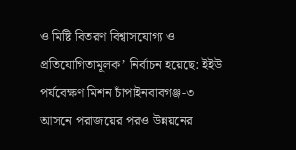ও মিষ্টি বিতরণ বিশ্বাসযোগ্য ও প্রতিযোগিতামূলক’ নির্বাচন হয়েছে: ইইউ পর্যবেক্ষণ মিশন চাঁপাইনবাবগঞ্জ-৩ আসনে পরাজয়ের পরও উন্নয়নের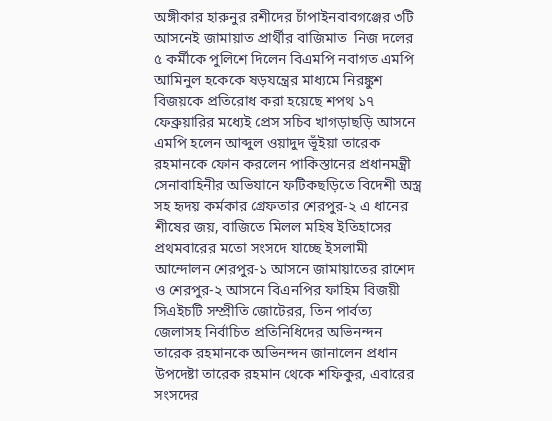অঙ্গীকার হারুনুর রশীদের চাঁপাইনবাবগঞ্জের ৩টি আসনেই জামায়াত প্রার্থীর বাজিমাত  নিজ দলের ৫ কর্মীকে পুলিশে দিলেন বিএমপি নবাগত এমপি আমিনুল হকেকে ষড়যন্ত্রের মাধ্যমে নিরঙ্কুশ বিজয়কে প্রতিরোধ করা হয়েছে শপথ ১৭ ফেব্রুয়ারির মধ্যেই প্রেস সচিব খাগড়াছড়ি আসনে এমপি হলেন আব্দুল ওয়াদুদ ভূঁইয়া তারেক রহমানকে ফোন করলেন পাকিস্তানের প্রধানমন্ত্রী সেনাবাহিনীর অভিযানে ফটিকছড়িতে বিদেশী অস্ত্র সহ হৃদয় কর্মকার গ্রেফতার শেরপুর-২ এ ধানের শীষের জয়, বাজিতে মিলল মহিষ ইতিহাসের প্রথমবারের মতো সংসদে যাচ্ছে ইসলামী আন্দোলন শেরপুর-১ আসনে জামায়াতের রাশেদ ও শেরপুর-২ আসনে বিএনপির ফাহিম বিজয়ী সিএইচটি সম্প্রীতি জোটেরর, তিন পার্বত্য জেলাসহ নির্বাচিত প্রতিনিধিদের অভিনন্দন তারেক রহমানকে অভিনন্দন জানালেন প্রধান উপদেষ্টা তারেক রহমান থেকে শফিকুর, এবারের সংসদের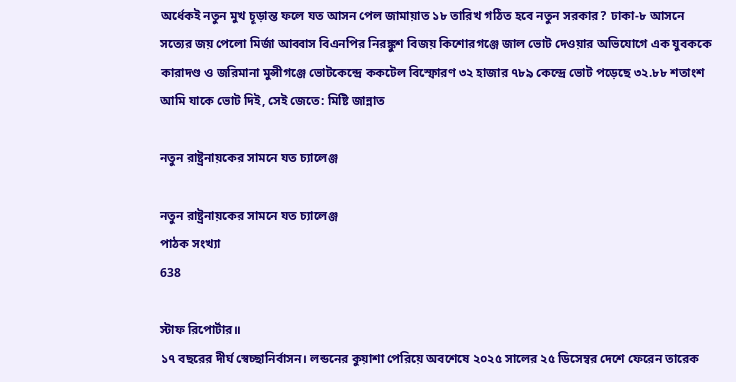অর্ধেকই নতুন মুখ চূড়ান্ত ফলে যত আসন পেল জামায়াত ১৮ তারিখ গঠিত হবে নতুন সরকার? ঢাকা-৮ আসনে সত্যের জয় পেলো মির্জা আব্বাস বিএনপির নিরঙ্কুশ বিজয় কিশোরগঞ্জে জাল ভোট দেওয়ার অভিযোগে এক যুবককে কারাদণ্ড ও জরিমানা মুন্সীগঞ্জে ভোটকেন্দ্রে ককটেল বিস্ফোরণ ৩২ হাজার ৭৮৯ কেন্দ্রে ভোট পড়েছে ৩২.৮৮ শতাংশ আমি যাকে ভোট দিই, সেই জেতে: মিষ্টি জান্নাত

নতুন রাষ্ট্রনায়কের সামনে যত চ্যালেঞ্জ

নতুন রাষ্ট্রনায়কের সামনে যত চ্যালেঞ্জ
পাঠক সংখ্যা
638

স্টাফ রিপোর্টার॥
১৭ বছরের দীর্ঘ স্বেচ্ছানির্বাসন। লন্ডনের কুয়াশা পেরিয়ে অবশেষে ২০২৫ সালের ২৫ ডিসেম্বর দেশে ফেরেন তারেক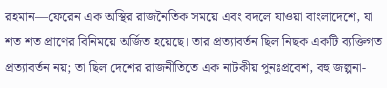রহমান—ফেরেন এক অস্থির রাজনৈতিক সময়ে এবং বদলে যাওয়া বাংলাদেশে, যা শত শত প্রাণের বিনিময়ে অর্জিত হয়েছে। তার প্রত্যাবর্তন ছিল নিছক একটি ব্যক্তিগত প্রত্যাবর্তন নয়; তা ছিল দেশের রাজনীতিতে এক নাটকীয় পুনঃপ্রবেশ, বহু জল্পনা-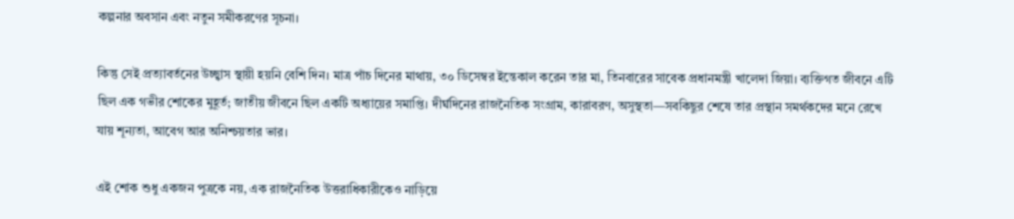কল্পনার অবসান এবং নতুন সমীকরণের সূচনা।

কিন্তু সেই প্রত্যাবর্তনের উচ্ছ্বাস স্থায়ী হয়নি বেশি দিন। মাত্র পাঁচ দিনের মাথায়, ৩০ ডিসেম্বর ইন্তেকাল করেন তার মা, তিনবারের সাবেক প্রধানমন্ত্রী খালেদা জিয়া। ব্যক্তিগত জীবনে এটি ছিল এক গভীর শোকের মুহূর্ত; জাতীয় জীবনে ছিল একটি অধ্যায়ের সমাপ্তি। দীর্ঘদিনের রাজনৈতিক সংগ্রাম, কারাবরণ, অসুস্থতা—সবকিছুর শেষে তার প্রস্থান সমর্থকদের মনে রেখে যায় শূন্যতা, আবেগ আর অনিশ্চয়তার ভার।

এই শোক শুধু একজন পুত্রকে নয়, এক রাজনৈতিক উত্তরাধিকারীকেও নাড়িয়ে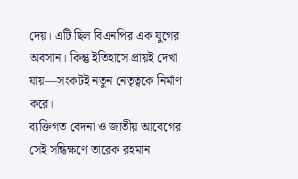দেয়। এটি ছিল বিএনপির এক যুগের অবসান। কিন্তু ইতিহাসে প্রায়ই দেখা যায়—সংকটই নতুন নেতৃত্বকে নির্মাণ করে।
ব্যক্তিগত বেদনা ও জাতীয় আবেগের সেই সন্ধিক্ষণে তারেক রহমান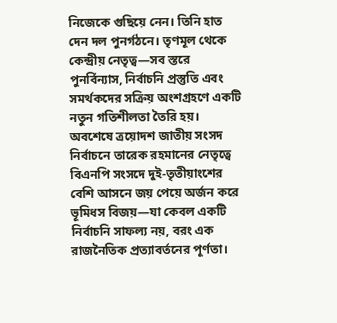নিজেকে গুছিয়ে নেন। তিনি হাত দেন দল পুনর্গঠনে। তৃণমূল থেকে কেন্দ্রীয় নেতৃত্ব—সব স্তরে পুনর্বিন্যাস, নির্বাচনি প্রস্তুতি এবং সমর্থকদের সক্রিয় অংশগ্রহণে একটি নতুন গতিশীলতা তৈরি হয়। অবশেষে ত্রয়োদশ জাতীয় সংসদ নির্বাচনে তারেক রহমানের নেতৃত্বে বিএনপি সংসদে দুই-তৃতীয়াংশের বেশি আসনে জয় পেয়ে অর্জন করে ভূমিধস বিজয়—যা কেবল একটি নির্বাচনি সাফল্য নয়, বরং এক রাজনৈতিক প্রত্যাবর্তনের পূর্ণতা।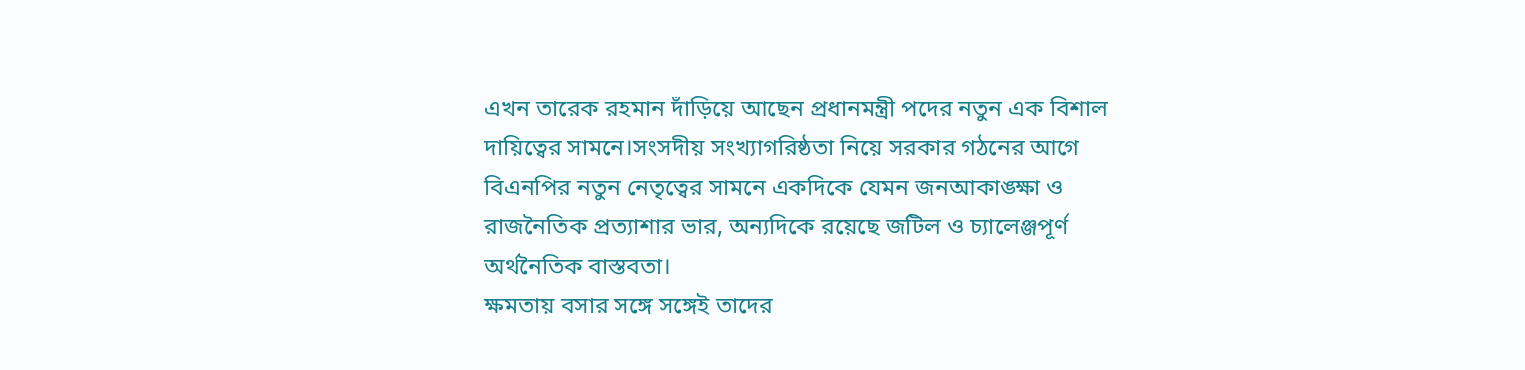এখন তারেক রহমান দাঁড়িয়ে আছেন প্রধানমন্ত্রী পদের নতুন এক বিশাল দায়িত্বের সামনে।সংসদীয় সংখ্যাগরিষ্ঠতা নিয়ে সরকার গঠনের আগে বিএনপির নতুন নেতৃত্বের সামনে একদিকে যেমন জনআকাঙ্ক্ষা ও রাজনৈতিক প্রত্যাশার ভার, অন্যদিকে রয়েছে জটিল ও চ্যালেঞ্জপূর্ণ অর্থনৈতিক বাস্তবতা।
ক্ষমতায় বসার সঙ্গে সঙ্গেই তাদের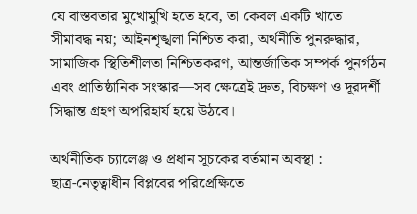যে বাস্তবতার মুখোমুখি হতে হবে, তা কেবল একটি খাতে সীমাবদ্ধ নয়; আইনশৃঙ্খলা নিশ্চিত করা, অর্থনীতি পুনরুদ্ধার, সামাজিক স্থিতিশীলতা নিশ্চিতকরণ, আন্তর্জাতিক সম্পর্ক পুনর্গঠন এবং প্রাতিষ্ঠানিক সংস্কার—সব ক্ষেত্রেই দ্রুত, বিচক্ষণ ও দূরদর্শী সিদ্ধান্ত গ্রহণ অপরিহার্য হয়ে উঠবে।

অর্থনীতিক চ্যালেঞ্জ ও প্রধান সূচকের বর্তমান অবস্থা :
ছাত্র-নেতৃত্বাধীন বিপ্লবের পরিপ্রেক্ষিতে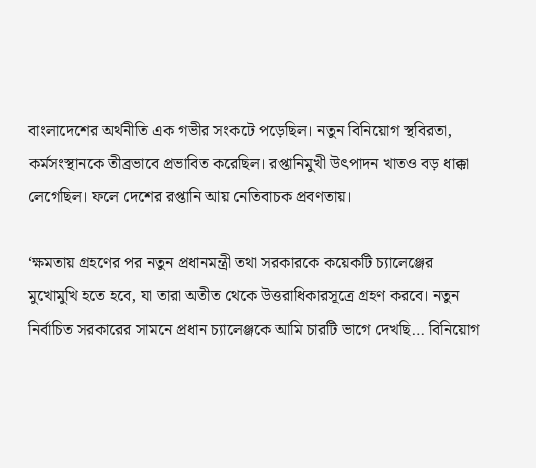বাংলাদেশের অর্থনীতি এক গভীর সংকটে পড়েছিল। নতুন বিনিয়োগ স্থবিরতা, কর্মসংস্থানকে তীব্রভাবে প্রভাবিত করেছিল। রপ্তানিমুখী উৎপাদন খাতও বড় ধাক্কা লেগেছিল। ফলে দেশের রপ্তানি আয় নেতিবাচক প্রবণতায়।

‘ক্ষমতায় গ্রহণের পর নতুন প্রধানমন্ত্রী তথা সরকারকে কয়েকটি চ্যালেঞ্জের মুখোমুখি হতে হবে, যা তারা অতীত থেকে উত্তরাধিকারসূত্রে গ্রহণ করবে। নতুন নির্বাচিত সরকারের সামনে প্রধান চ্যালেঞ্জকে আমি চারটি ভাগে দেখছি… বিনিয়োগ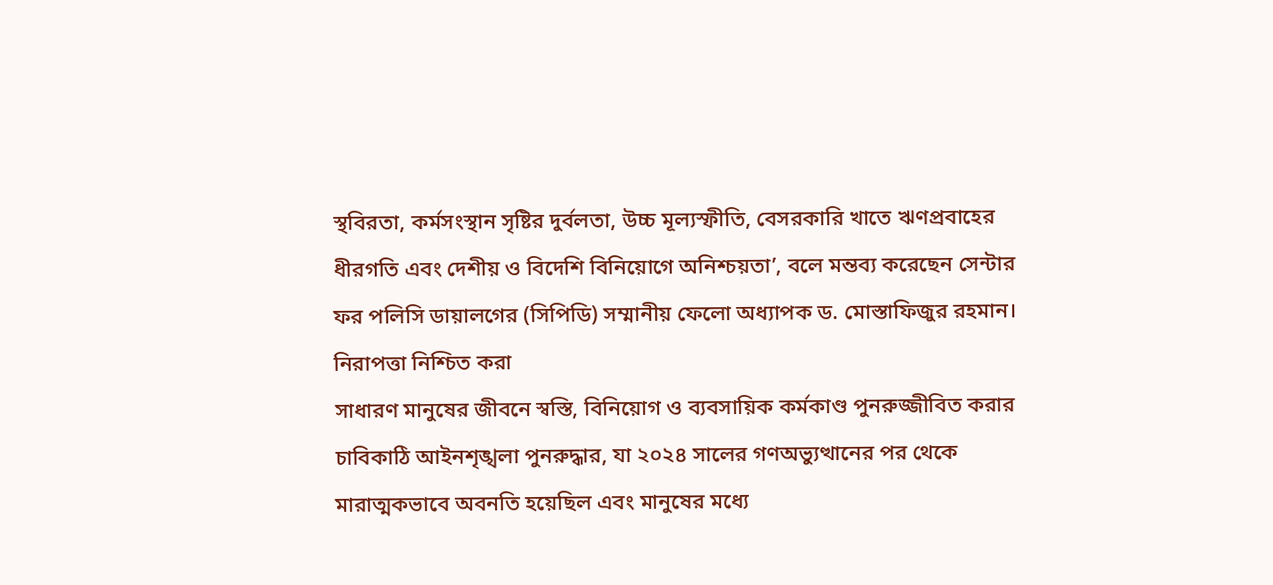স্থবিরতা, কর্মসংস্থান সৃষ্টির দুর্বলতা, উচ্চ মূল্যস্ফীতি, বেসরকারি খাতে ঋণপ্রবাহের ধীরগতি এবং দেশীয় ও বিদেশি বিনিয়োগে অনিশ্চয়তা’, বলে মন্তব্য করেছেন সেন্টার ফর পলিসি ডায়ালগের (সিপিডি) সম্মানীয় ফেলো অধ্যাপক ড. মোস্তাফিজুর রহমান।
নিরাপত্তা নিশ্চিত করা
সাধারণ মানুষের জীবনে স্বস্তি, বিনিয়োগ ও ব্যবসায়িক কর্মকাণ্ড পুনরুজ্জীবিত করার চাবিকাঠি আইনশৃঙ্খলা পুনরুদ্ধার, যা ২০২৪ সালের গণঅভ্যুত্থানের পর থেকে মারাত্মকভাবে অবনতি হয়েছিল এবং মানুষের মধ্যে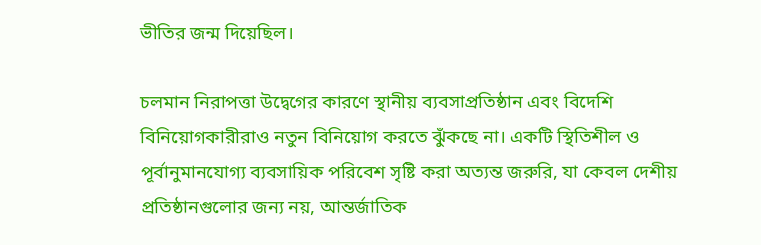ভীতির জন্ম দিয়েছিল।

চলমান নিরাপত্তা উদ্বেগের কারণে স্থানীয় ব্যবসাপ্রতিষ্ঠান এবং বিদেশি বিনিয়োগকারীরাও নতুন বিনিয়োগ করতে ঝুঁকছে না। একটি স্থিতিশীল ও পূর্বানুমানযোগ্য ব্যবসায়িক পরিবেশ সৃষ্টি করা অত্যন্ত জরুরি, যা কেবল দেশীয় প্রতিষ্ঠানগুলোর জন্য নয়, আন্তর্জাতিক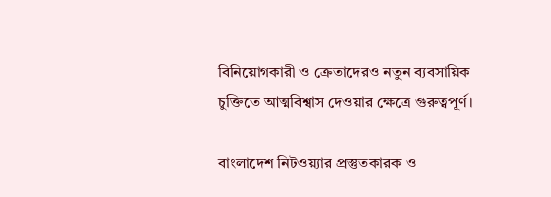বিনিয়োগকারী ও ক্রেতাদেরও নতুন ব্যবসায়িক চুক্তিতে আত্মবিশ্বাস দেওয়ার ক্ষেত্রে গুরুত্বপূর্ণ।

বাংলাদেশ নিটওয়্যার প্রস্তুতকারক ও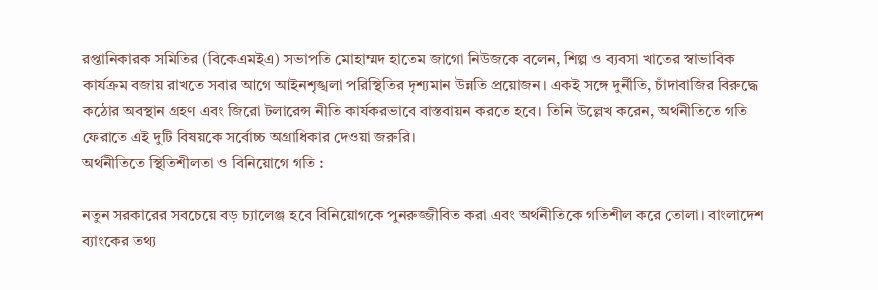রপ্তানিকারক সমিতির (বিকেএমইএ) সভাপতি মোহাম্মদ হাতেম জাগো নিউজকে বলেন, শিল্প ও ব্যবসা খাতের স্বাভাবিক কার্যক্রম বজায় রাখতে সবার আগে আইনশৃঙ্খলা পরিস্থিতির দৃশ্যমান উন্নতি প্রয়োজন। একই সঙ্গে দুর্নীতি, চাঁদাবাজির বিরুদ্ধে কঠোর অবস্থান গ্রহণ এবং জিরো টলারেন্স নীতি কার্যকরভাবে বাস্তবায়ন করতে হবে। তিনি উল্লেখ করেন, অর্থনীতিতে গতি ফেরাতে এই দুটি বিষয়কে সর্বোচ্চ অগ্রাধিকার দেওয়া জরুরি।
অর্থনীতিতে স্থিতিশীলতা ও বিনিয়োগে গতি :

নতুন সরকারের সবচেয়ে বড় চ্যালেঞ্জ হবে বিনিয়োগকে পুনরুজ্জীবিত করা এবং অর্থনীতিকে গতিশীল করে তোলা। বাংলাদেশ ব্যাংকের তথ্য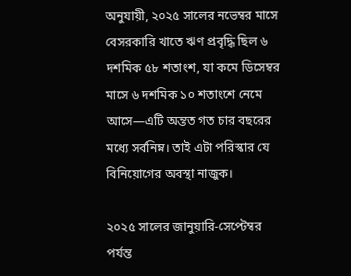অনুযায়ী, ২০২৫ সালের নভেম্বর মাসে বেসরকারি খাতে ঋণ প্রবৃদ্ধি ছিল ৬ দশমিক ৫৮ শতাংশ, যা কমে ডিসেম্বর মাসে ৬ দশমিক ১০ শতাংশে নেমে আসে—এটি অন্তত গত চার বছরের মধ্যে সর্বনিম্ন। তাই এটা পরিস্কার যে বিনিয়োগের অবস্থা নাজুক।

২০২৫ সালের জানুয়ারি-সেপ্টেম্বর পর্যন্ত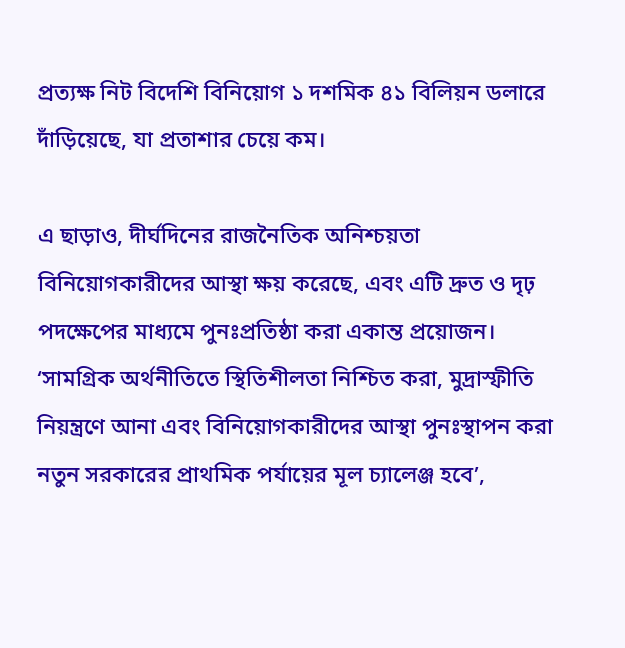প্রত্যক্ষ নিট বিদেশি বিনিয়োগ ১ দশমিক ৪১ বিলিয়ন ডলারে দাঁড়িয়েছে, যা প্রতাশার চেয়ে কম।

এ ছাড়াও, দীর্ঘদিনের রাজনৈতিক অনিশ্চয়তা বিনিয়োগকারীদের আস্থা ক্ষয় করেছে, এবং এটি দ্রুত ও দৃঢ় পদক্ষেপের মাধ্যমে পুনঃপ্রতিষ্ঠা করা একান্ত প্রয়োজন।
‘সামগ্রিক অর্থনীতিতে স্থিতিশীলতা নিশ্চিত করা, মুদ্রাস্ফীতি নিয়ন্ত্রণে আনা এবং বিনিয়োগকারীদের আস্থা পুনঃস্থাপন করা নতুন সরকারের প্রাথমিক পর্যায়ের মূল চ্যালেঞ্জ হবে’,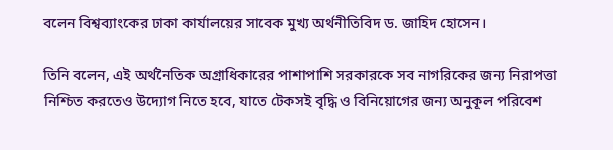বলেন বিশ্বব্যাংকের ঢাকা কার্যালয়ের সাবেক মুখ্য অর্থনীতিবিদ ড. জাহিদ হোসেন।

তিনি বলেন, এই অর্থনৈতিক অগ্রাধিকারের পাশাপাশি সরকারকে সব নাগরিকের জন্য নিরাপত্তা নিশ্চিত করতেও উদ্যোগ নিতে হবে, যাতে টেকসই বৃদ্ধি ও বিনিয়োগের জন্য অনুকূল পরিবেশ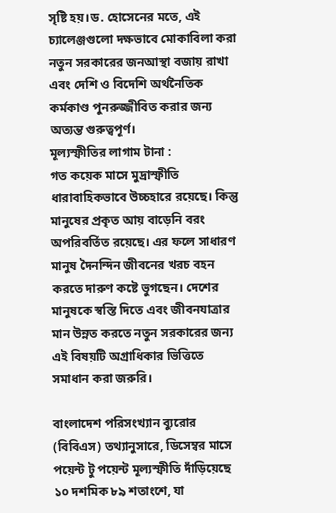সৃষ্টি হয়।ড. হোসেনের মতে, এই চ্যালেঞ্জগুলো দক্ষভাবে মোকাবিলা করা নতুন সরকারের জনআস্থা বজায় রাখা এবং দেশি ও বিদেশি অর্থনৈতিক কর্মকাণ্ড পুনরুজ্জীবিত করার জন্য অত্যন্ত গুরুত্বপূর্ণ।
মূল্যস্ফীতির লাগাম টানা :
গত কয়েক মাসে মুদ্রাস্ফীতি ধারাবাহিকভাবে উচ্চহারে রয়েছে। কিন্তু মানুষের প্রকৃত আয় বাড়েনি বরং অপরিবর্তিত রয়েছে। এর ফলে সাধারণ মানুষ দৈনন্দিন জীবনের খরচ বহন করতে দারুণ কষ্টে ভুগছেন। দেশের মানুষকে স্বস্তি দিতে এবং জীবনযাত্রার মান উন্নত করতে নতুন সরকারের জন্য এই বিষয়টি অগ্রাধিকার ভিত্তিতে সমাধান করা জরুরি।

বাংলাদেশ পরিসংখ্যান ব্যুরোর (বিবিএস) তথ্যানুসারে, ডিসেম্বর মাসে পয়েন্ট টু পয়েন্ট মূল্যস্ফীতি দাঁড়িয়েছে ১০ দশমিক ৮৯ শতাংশে, যা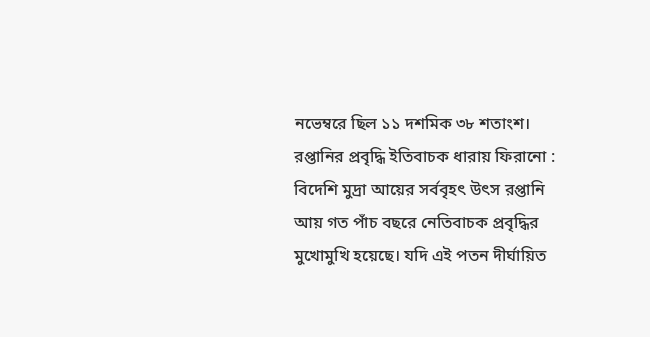নভেম্বরে ছিল ১১ দশমিক ৩৮ শতাংশ।
রপ্তানির প্রবৃদ্ধি ইতিবাচক ধারায় ফিরানো :
বিদেশি মুদ্রা আয়ের সর্ববৃহৎ উৎস রপ্তানি আয় গত পাঁচ বছরে নেতিবাচক প্রবৃদ্ধির মুখোমুখি হয়েছে। যদি এই পতন দীর্ঘায়িত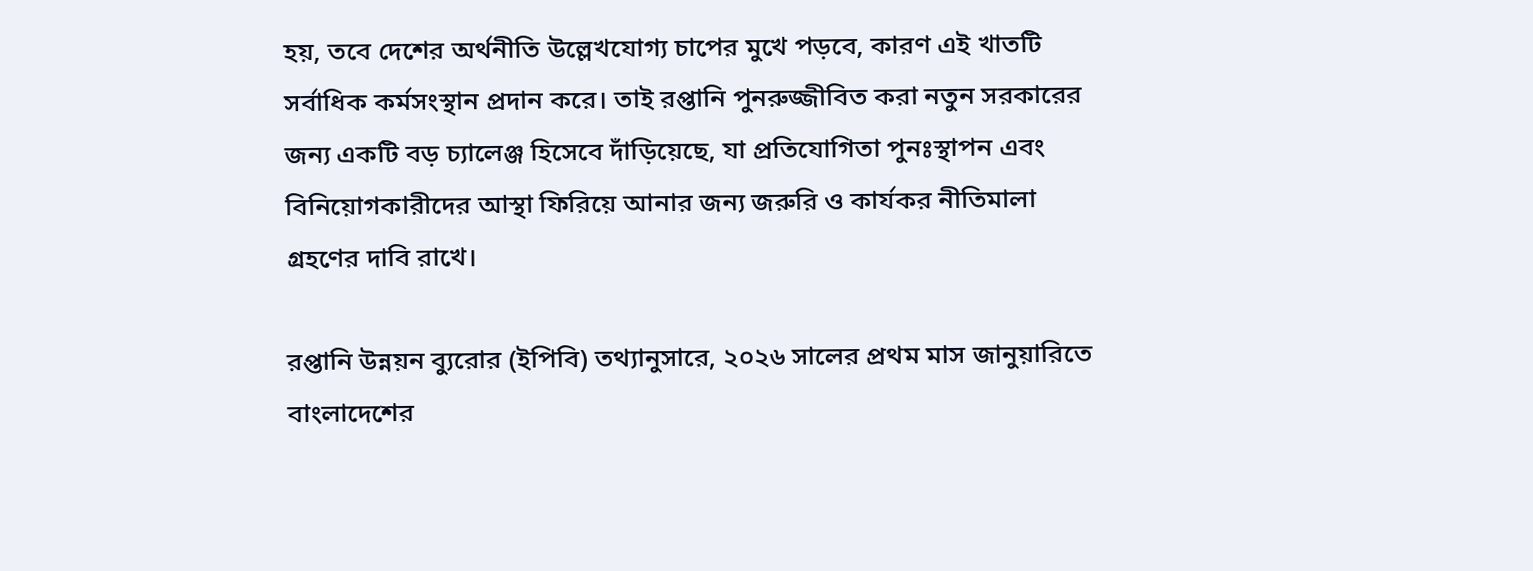হয়, তবে দেশের অর্থনীতি উল্লেখযোগ্য চাপের মুখে পড়বে, কারণ এই খাতটি সর্বাধিক কর্মসংস্থান প্রদান করে। তাই রপ্তানি পুনরুজ্জীবিত করা নতুন সরকারের জন্য একটি বড় চ্যালেঞ্জ হিসেবে দাঁড়িয়েছে, যা প্রতিযোগিতা পুনঃস্থাপন এবং বিনিয়োগকারীদের আস্থা ফিরিয়ে আনার জন্য জরুরি ও কার্যকর নীতিমালা গ্রহণের দাবি রাখে।

রপ্তানি উন্নয়ন ব্যুরোর (ইপিবি) তথ্যানুসারে, ২০২৬ সালের প্রথম মাস জানুয়ারিতে বাংলাদেশের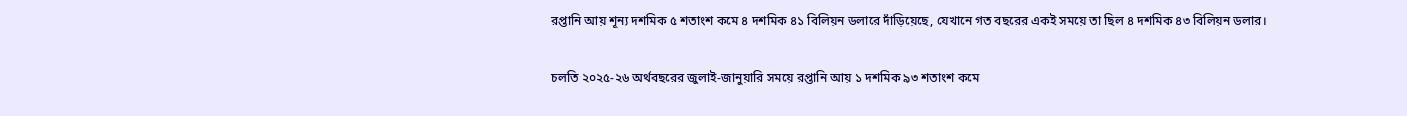রপ্তানি আয় শূন্য দশমিক ৫ শতাংশ কমে ৪ দশমিক ৪১ বিলিয়ন ডলারে দাঁড়িয়েছে, যেখানে গত বছরের একই সময়ে তা ছিল ৪ দশমিক ৪৩ বিলিয়ন ডলার।

চলতি ২০২৫-২৬ অর্থবছরের জুলাই-জানুয়ারি সময়ে রপ্তানি আয় ১ দশমিক ৯৩ শতাংশ কমে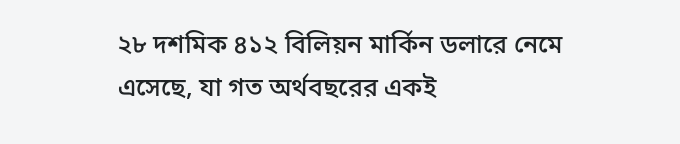২৮ দশমিক ৪১২ বিলিয়ন মার্কিন ডলারে নেমে এসেছে, যা গত অর্থবছরের একই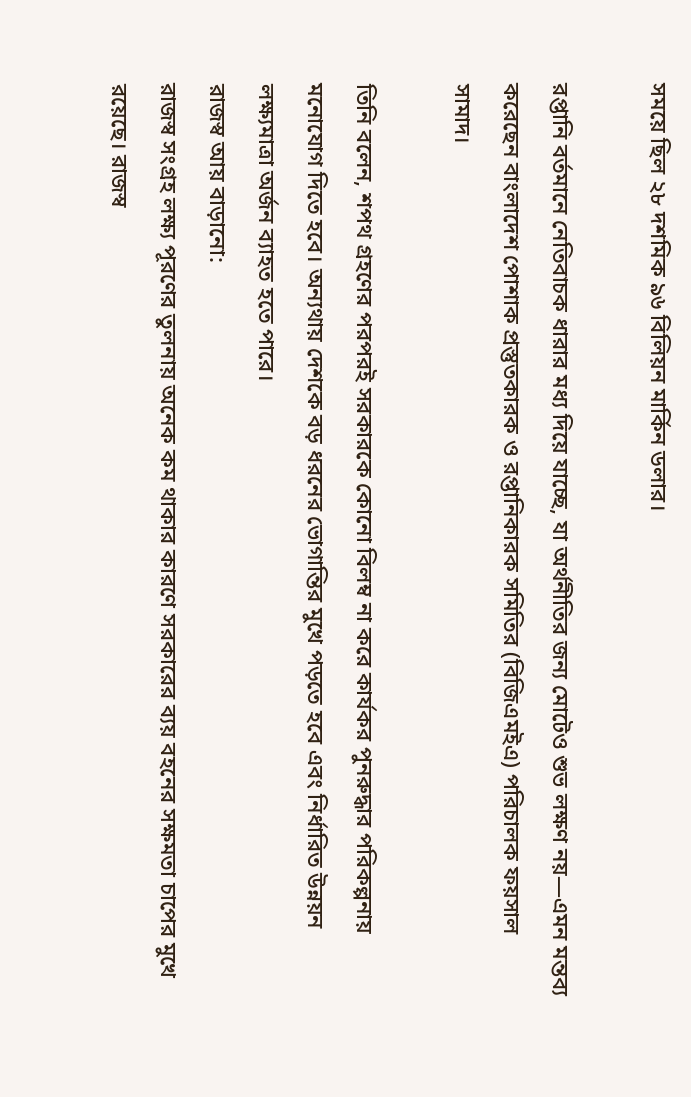সময়ে ছিল ২৮ দশমিক ৯৬ বিলিয়ন মার্কিন ডলার।

রপ্তানি বর্তমানে নেতিবাচক ধারার মধ্য দিয়ে যাচ্ছে, যা অর্থনীতির জন্য মোটেও শুভ লক্ষণ নয়—এমন মন্তব্য করেছেন বাংলাদেশ পোশাক প্রস্তুতকারক ও রপ্তানিকারক সমিতির (বিজিএমইএ) পরিচালক ফয়সাল সামাদ।

তিনি বলেন, শপথ গ্রহণের পরপরই সরকারকে কোনো বিলম্ব না করে কার্যকর পুনরুদ্ধার পরিকল্পনায় মনোযোগ দিতে হবে। অন্যথায় দেশকে বড় ধরনের ভোগান্তির মুখে পড়তে হবে এবং নির্ধারিত উন্নয়ন লক্ষ্যমাত্রা অর্জন ব্যাহত হতে পারে।
রাজস্ব আয় বাড়ানো:
রাজস্ব সংগ্রহ লক্ষ্য পূরণের তুলনায় অনেক কম থাকার কারণে সরকারের ব্যয় বহনের সক্ষমতা চাপের মুখে রয়েছে। রাজস্ব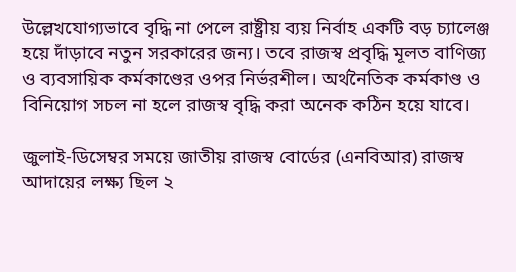উল্লেখযোগ্যভাবে বৃদ্ধি না পেলে রাষ্ট্রীয় ব্যয় নির্বাহ একটি বড় চ্যালেঞ্জ হয়ে দাঁড়াবে নতুন সরকারের জন্য। তবে রাজস্ব প্রবৃদ্ধি মূলত বাণিজ্য ও ব্যবসায়িক কর্মকাণ্ডের ওপর নির্ভরশীল। অর্থনৈতিক কর্মকাণ্ড ও বিনিয়োগ সচল না হলে রাজস্ব বৃদ্ধি করা অনেক কঠিন হয়ে যাবে।

জুলাই-ডিসেম্বর সময়ে জাতীয় রাজস্ব বোর্ডের (এনবিআর) রাজস্ব আদায়ের লক্ষ্য ছিল ২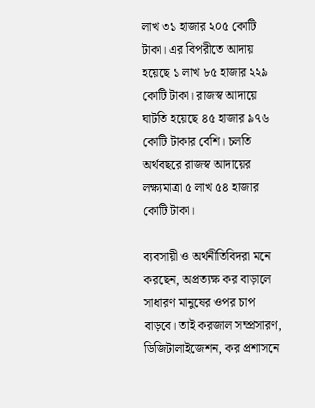লাখ ৩১ হাজার ২০৫ কোটি টাকা। এর বিপরীতে আদায় হয়েছে ১ লাখ ৮৫ হাজার ২২৯ কোটি টাকা। রাজস্ব আদায়ে ঘাটতি হয়েছে ৪৫ হাজার ৯৭৬ কোটি টাকার বেশি। চলতি অর্থবছরে রাজস্ব আদায়ের লক্ষ্যমাত্রা ৫ লাখ ৫৪ হাজার কোটি টাকা।

ব্যবসায়ী ও অর্থনীতিবিদরা মনে করছেন, অপ্রত্যক্ষ কর বাড়ালে সাধারণ মানুষের ওপর চাপ বাড়বে। তাই করজাল সম্প্রসারণ, ডিজিটালাইজেশন, কর প্রশাসনে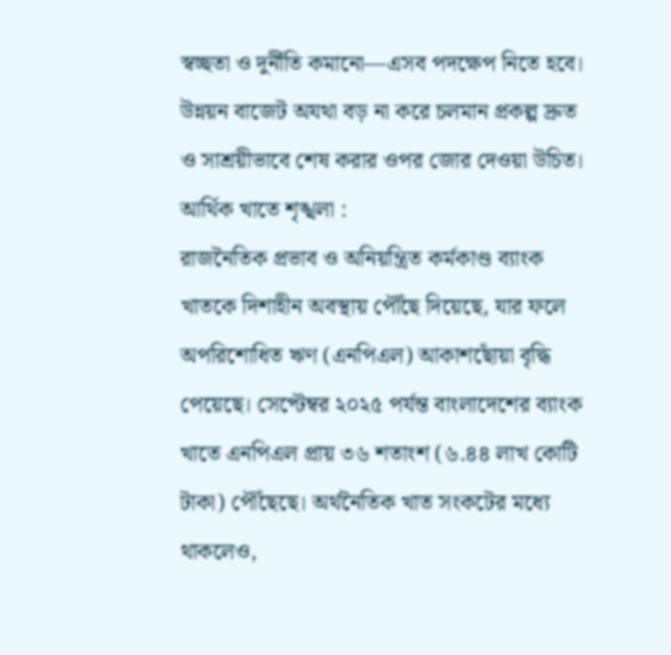স্বচ্ছতা ও দুর্নীতি কমানো—এসব পদক্ষেপ নিতে হবে। উন্নয়ন বাজেট অযথা বড় না করে চলমান প্রকল্প দ্রুত ও সাশ্রয়ীভাবে শেষ করার ওপর জোর দেওয়া উচিত।
আর্থিক খাতে শৃঙ্খলা :
রাজনৈতিক প্রভাব ও অনিয়ন্ত্রিত কর্মকাণ্ড ব্যাংক খাতকে দিশাহীন অবস্থায় পৌঁছে দিয়েছে, যার ফলে অপরিশোধিত ঋণ (এনপিএল) আকাশছোঁয়া বৃদ্ধি পেয়েছে। সেপ্টেম্বর ২০২৫ পর্যন্ত বাংলাদেশের ব্যাংক খাতে এনপিএল প্রায় ৩৬ শতাংশ (৬.৪৪ লাখ কোটি টাকা) পৌঁছেছে। অর্থনৈতিক খাত সংকটের মধ্যে থাকলেও,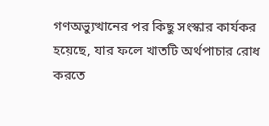গণঅভ্যুত্থানের পর কিছু সংস্কার কার্যকর হয়েছে, যার ফলে খাতটি অর্থপাচার রোধ করতে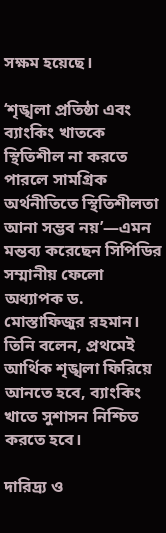সক্ষম হয়েছে।

‘শৃঙ্খলা প্রতিষ্ঠা এবং ব্যাংকিং খাতকে স্থিতিশীল না করতে পারলে সামগ্রিক অর্থনীতিতে স্থিতিশীলতা আনা সম্ভব নয়’—এমন মন্তব্য করেছেন সিপিডির সম্মানীয় ফেলো অধ্যাপক ড. মোস্তাফিজুর রহমান। তিনি বলেন, প্রথমেই আর্থিক শৃঙ্খলা ফিরিয়ে আনতে হবে, ব্যাংকিং খাতে সুশাসন নিশ্চিত করতে হবে।

দারিদ্র্য ও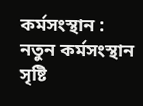কর্মসংস্থান :
নতুন কর্মসংস্থান সৃষ্টি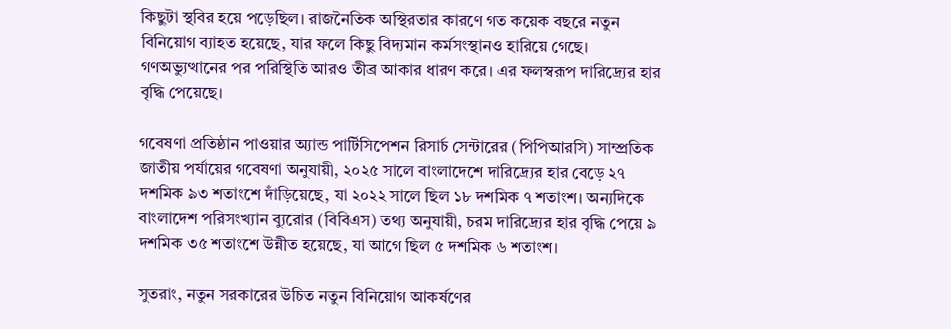কিছুটা স্থবির হয়ে পড়েছিল। রাজনৈতিক অস্থিরতার কারণে গত কয়েক বছরে নতুন বিনিয়োগ ব্যাহত হয়েছে, যার ফলে কিছু বিদ্যমান কর্মসংস্থানও হারিয়ে গেছে। গণঅভ্যুত্থানের পর পরিস্থিতি আরও তীব্র আকার ধারণ করে। এর ফলস্বরূপ দারিদ্র্যের হার বৃদ্ধি পেয়েছে।

গবেষণা প্রতিষ্ঠান পাওয়ার অ্যান্ড পার্টিসিপেশন রিসার্চ সেন্টারের (পিপিআরসি) সাম্প্রতিক জাতীয় পর্যায়ের গবেষণা অনুযায়ী, ২০২৫ সালে বাংলাদেশে দারিদ্র্যের হার বেড়ে ২৭ দশমিক ৯৩ শতাংশে দাঁড়িয়েছে, যা ২০২২ সালে ছিল ১৮ দশমিক ৭ শতাংশ। অন্যদিকে বাংলাদেশ পরিসংখ্যান ব্যুরোর (বিবিএস) তথ্য অনুযায়ী, চরম দারিদ্র্যের হার বৃদ্ধি পেয়ে ৯ দশমিক ৩৫ শতাংশে উন্নীত হয়েছে, যা আগে ছিল ৫ দশমিক ৬ শতাংশ।

সুতরাং, নতুন সরকারের উচিত নতুন বিনিয়োগ আকর্ষণের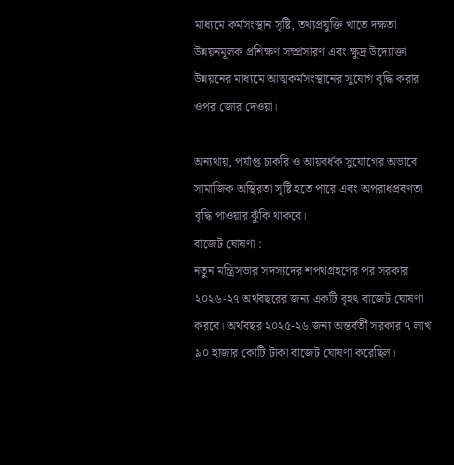মাধ্যমে কর্মসংস্থান সৃষ্টি, তথ্যপ্রযুক্তি খাতে দক্ষতা উন্নয়নমূলক প্রশিক্ষণ সম্প্রসারণ এবং ক্ষুদ্র উদ্যোক্তা উন্নয়নের মাধ্যমে আত্মকর্মসংস্থানের সুযোগ বৃদ্ধি করার ওপর জোর দেওয়া।

অন্যথায়, পর্যাপ্ত চাকরি ও আয়বর্ধক সুযোগের অভাবে সামাজিক অস্থিরতা সৃষ্টি হতে পারে এবং অপরাধপ্রবণতা বৃদ্ধি পাওয়ার ঝুঁকি থাকবে।
বাজেট ঘোষণা :
নতুন মন্ত্রিসভার সদস্যদের শপথগ্রহণের পর সরকার ২০২৬-২৭ অর্থবছরের জন্য একটি বৃহৎ বাজেট ঘোষণা করবে। অর্থবছর ২০২৫-২৬ জন্য অন্তর্বর্তী সরকার ৭ লাখ ৯০ হাজার কোটি টাকা বাজেট ঘোষণা করেছিল।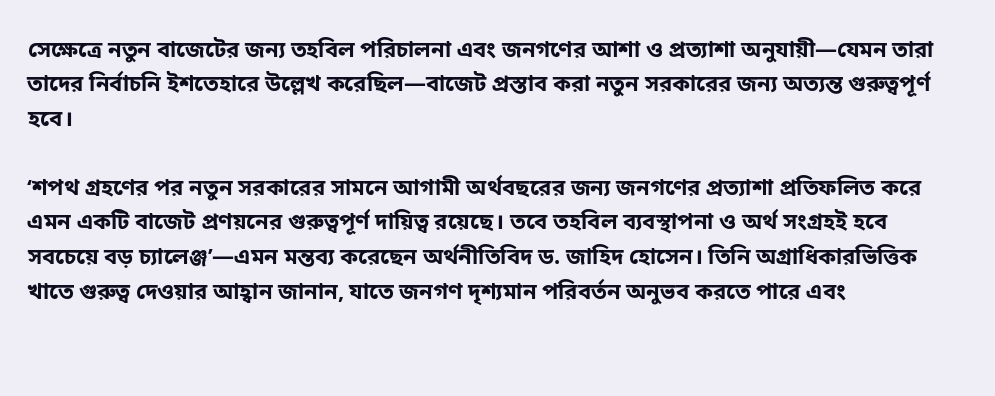সেক্ষেত্রে নতুন বাজেটের জন্য তহবিল পরিচালনা এবং জনগণের আশা ও প্রত্যাশা অনুযায়ী—যেমন তারা তাদের নির্বাচনি ইশতেহারে উল্লেখ করেছিল—বাজেট প্রস্তাব করা নতুন সরকারের জন্য অত্যন্ত গুরুত্বপূর্ণ হবে।

‘শপথ গ্রহণের পর নতুন সরকারের সামনে আগামী অর্থবছরের জন্য জনগণের প্রত্যাশা প্রতিফলিত করে এমন একটি বাজেট প্রণয়নের গুরুত্বপূর্ণ দায়িত্ব রয়েছে। তবে তহবিল ব্যবস্থাপনা ও অর্থ সংগ্রহই হবে সবচেয়ে বড় চ্যালেঞ্জ’—এমন মন্তব্য করেছেন অর্থনীতিবিদ ড. জাহিদ হোসেন। তিনি অগ্রাধিকারভিত্তিক খাতে গুরুত্ব দেওয়ার আহ্বান জানান, যাতে জনগণ দৃশ্যমান পরিবর্তন অনুভব করতে পারে এবং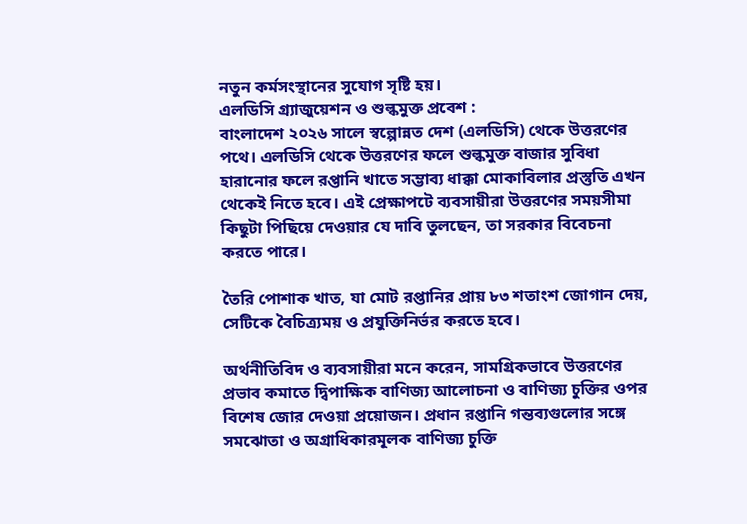নতুন কর্মসংস্থানের সুযোগ সৃষ্টি হয়।
এলডিসি গ্র্যাজুয়েশন ও শুল্কমুক্ত প্রবেশ :
বাংলাদেশ ২০২৬ সালে স্বল্পোন্নত দেশ (এলডিসি) থেকে উত্তরণের পথে। এলডিসি থেকে উত্তরণের ফলে শুল্কমুক্ত বাজার সুবিধা হারানোর ফলে রপ্তানি খাতে সম্ভাব্য ধাক্কা মোকাবিলার প্রস্তুতি এখন থেকেই নিতে হবে। এই প্রেক্ষাপটে ব্যবসায়ীরা উত্তরণের সময়সীমা কিছুটা পিছিয়ে দেওয়ার যে দাবি তুলছেন, তা সরকার বিবেচনা করতে পারে।

তৈরি পোশাক খাত, যা মোট রপ্তানির প্রায় ৮৩ শতাংশ জোগান দেয়, সেটিকে বৈচিত্র্যময় ও প্রযুক্তিনির্ভর করতে হবে।

অর্থনীতিবিদ ও ব্যবসায়ীরা মনে করেন, সামগ্রিকভাবে উত্তরণের প্রভাব কমাতে দ্বিপাক্ষিক বাণিজ্য আলোচনা ও বাণিজ্য চুক্তির ওপর বিশেষ জোর দেওয়া প্রয়োজন। প্রধান রপ্তানি গন্তব্যগুলোর সঙ্গে সমঝোতা ও অগ্রাধিকারমূলক বাণিজ্য চুক্তি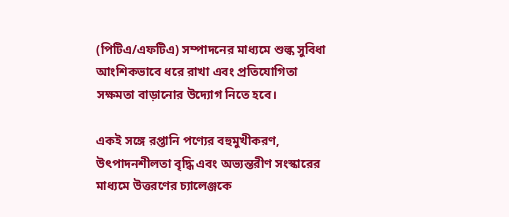(পিটিএ/এফটিএ) সম্পাদনের মাধ্যমে শুল্ক সুবিধা আংশিকভাবে ধরে রাখা এবং প্রতিযোগিতা সক্ষমতা বাড়ানোর উদ্যোগ নিতে হবে।

একই সঙ্গে রপ্তানি পণ্যের বহুমুখীকরণ, উৎপাদনশীলতা বৃদ্ধি এবং অভ্যন্তরীণ সংস্কারের মাধ্যমে উত্তরণের চ্যালেঞ্জকে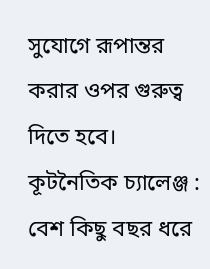সুযোগে রূপান্তর করার ওপর গুরুত্ব দিতে হবে।
কূটনৈতিক চ্যালেঞ্জ :
বেশ কিছু বছর ধরে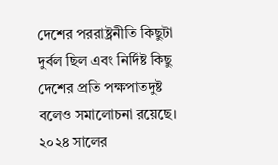দেশের পররাষ্ট্রনীতি কিছুটা দুর্বল ছিল এবং নির্দিষ্ট কিছু দেশের প্রতি পক্ষপাতদুষ্ট বলেও সমালোচনা রয়েছে। ২০২৪ সালের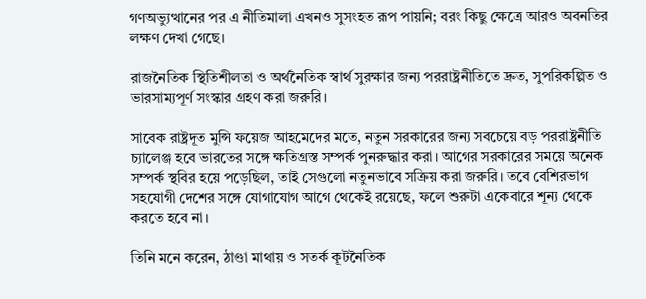গণঅভ্যুত্থানের পর এ নীতিমালা এখনও সুসংহত রূপ পায়নি; বরং কিছু ক্ষেত্রে আরও অবনতির লক্ষণ দেখা গেছে।

রাজনৈতিক স্থিতিশীলতা ও অর্থনৈতিক স্বার্থ সুরক্ষার জন্য পররাষ্ট্রনীতিতে দ্রুত, সুপরিকল্পিত ও ভারসাম্যপূর্ণ সংস্কার গ্রহণ করা জরুরি।

সাবেক রাষ্ট্রদূত মুন্সি ফয়েজ আহমেদের মতে, নতুন সরকারের জন্য সবচেয়ে বড় পররাষ্ট্রনীতি চ্যালেঞ্জ হবে ভারতের সঙ্গে ক্ষতিগ্রস্ত সম্পর্ক পুনরুদ্ধার করা। আগের সরকারের সময়ে অনেক সম্পর্ক স্থবির হয়ে পড়েছিল, তাই সেগুলো নতুনভাবে সক্রিয় করা জরুরি। তবে বেশিরভাগ সহযোগী দেশের সঙ্গে যোগাযোগ আগে থেকেই রয়েছে, ফলে শুরুটা একেবারে শূন্য থেকে করতে হবে না।

তিনি মনে করেন, ঠাণ্ডা মাথায় ও সতর্ক কূটনৈতিক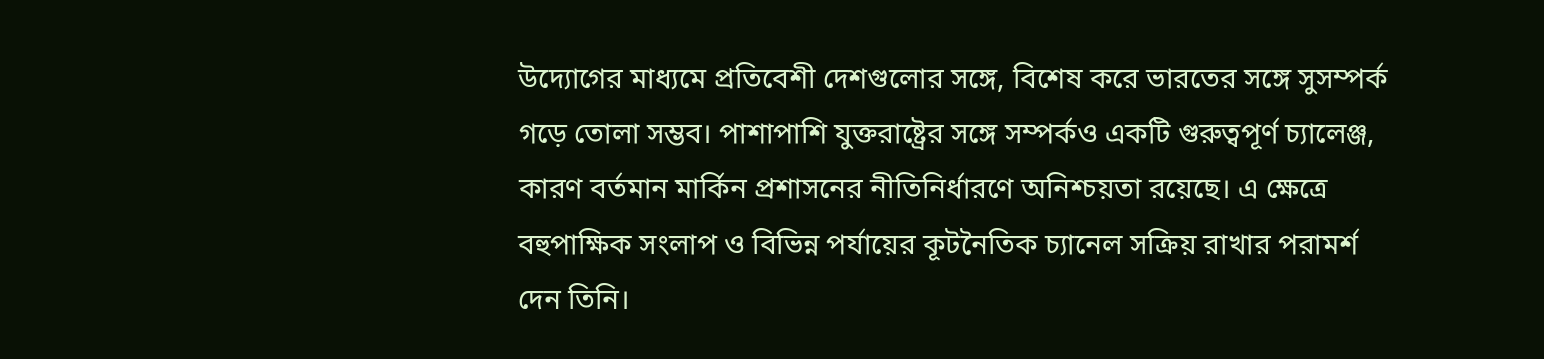উদ্যোগের মাধ্যমে প্রতিবেশী দেশগুলোর সঙ্গে, বিশেষ করে ভারতের সঙ্গে সুসম্পর্ক গড়ে তোলা সম্ভব। পাশাপাশি যুক্তরাষ্ট্রের সঙ্গে সম্পর্কও একটি গুরুত্বপূর্ণ চ্যালেঞ্জ, কারণ বর্তমান মার্কিন প্রশাসনের নীতিনির্ধারণে অনিশ্চয়তা রয়েছে। এ ক্ষেত্রে বহুপাক্ষিক সংলাপ ও বিভিন্ন পর্যায়ের কূটনৈতিক চ্যানেল সক্রিয় রাখার পরামর্শ দেন তিনি।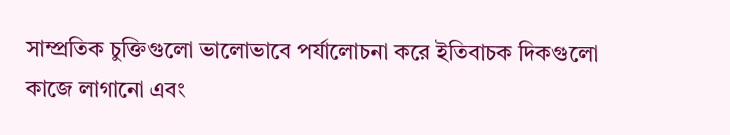সাম্প্রতিক চুক্তিগুলো ভালোভাবে পর্যালোচনা করে ইতিবাচক দিকগুলো কাজে লাগানো এবং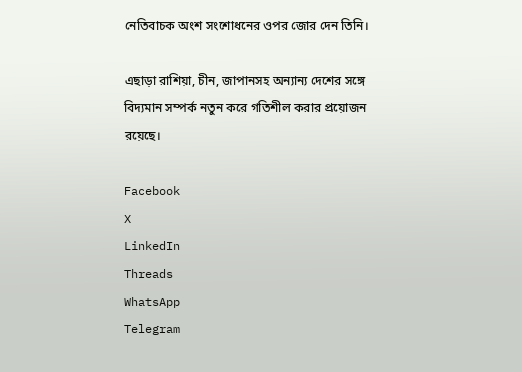নেতিবাচক অংশ সংশোধনের ওপর জোর দেন তিনি।

এছাড়া রাশিয়া, চীন, জাপানসহ অন্যান্য দেশের সঙ্গে বিদ্যমান সম্পর্ক নতুন করে গতিশীল করার প্রয়োজন রয়েছে।

Facebook
X
LinkedIn
Threads
WhatsApp
Telegram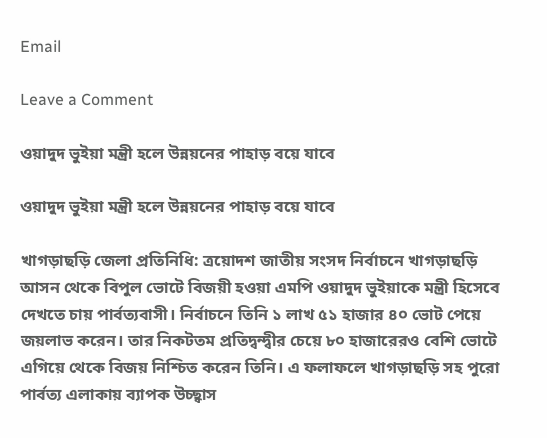Email

Leave a Comment

ওয়াদুদ ভুইয়া মন্ত্রী হলে উন্নয়নের পাহাড় বয়ে যাবে

ওয়াদুদ ভুইয়া মন্ত্রী হলে উন্নয়নের পাহাড় বয়ে যাবে

খাগড়াছড়ি জেলা প্রতিনিধি: ত্রয়োদশ জাতীয় সংসদ নির্বাচনে খাগড়াছড়ি আসন থেকে বিপুল ভোটে বিজয়ী হওয়া এমপি ওয়াদুদ ভুইয়াকে মন্ত্রী হিসেবে দেখতে চায় পার্বত্যবাসী। নির্বাচনে তিনি ১ লাখ ৫১ হাজার ৪০ ভোট পেয়ে জয়লাভ করেন। তার নিকটতম প্রতিদ্বন্দ্বীর চেয়ে ৮০ হাজারেরও বেশি ভোটে এগিয়ে থেকে বিজয় নিশ্চিত করেন তিনি। এ ফলাফলে খাগড়াছড়ি সহ পুরো পার্বত্য এলাকায় ব্যাপক উচ্ছ্বাস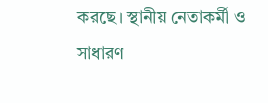করছে। স্থানীয় নেতাকর্মী ও সাধারণ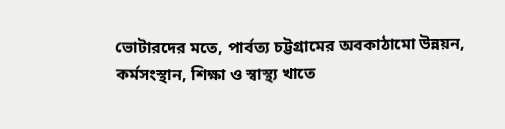ভোটারদের মতে, পার্বত্য চট্টগ্রামের অবকাঠামো উন্নয়ন, কর্মসংস্থান, শিক্ষা ও স্বাস্থ্য খাতে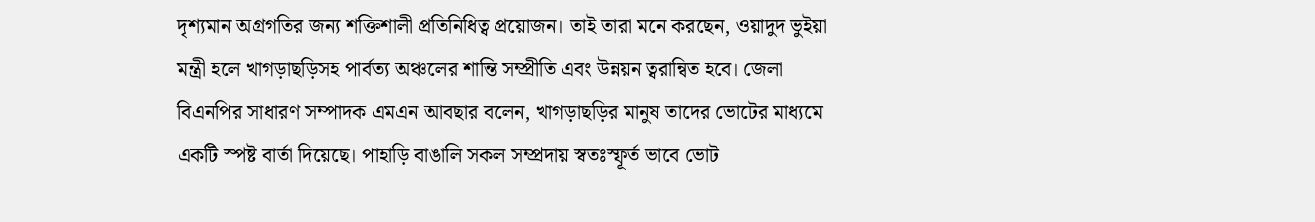দৃশ্যমান অগ্রগতির জন্য শক্তিশালী প্রতিনিধিত্ব প্রয়োজন। তাই তারা মনে করছেন, ওয়াদুদ ভুইয়া মন্ত্রী হলে খাগড়াছড়িসহ পার্বত্য অঞ্চলের শান্তি সম্প্রীতি এবং উন্নয়ন ত্বরান্বিত হবে। জেলা বিএনপির সাধারণ সম্পাদক এমএন আবছার বলেন, খাগড়াছড়ির মানুষ তাদের ভোটের মাধ্যমে একটি স্পষ্ট বার্তা দিয়েছে। পাহাড়ি বাঙালি সকল সম্প্রদায় স্বতঃস্ফূর্ত ভাবে ভোট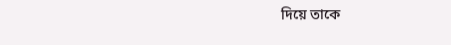দিয়ে তাকে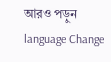আরও পড়ুন
language Change